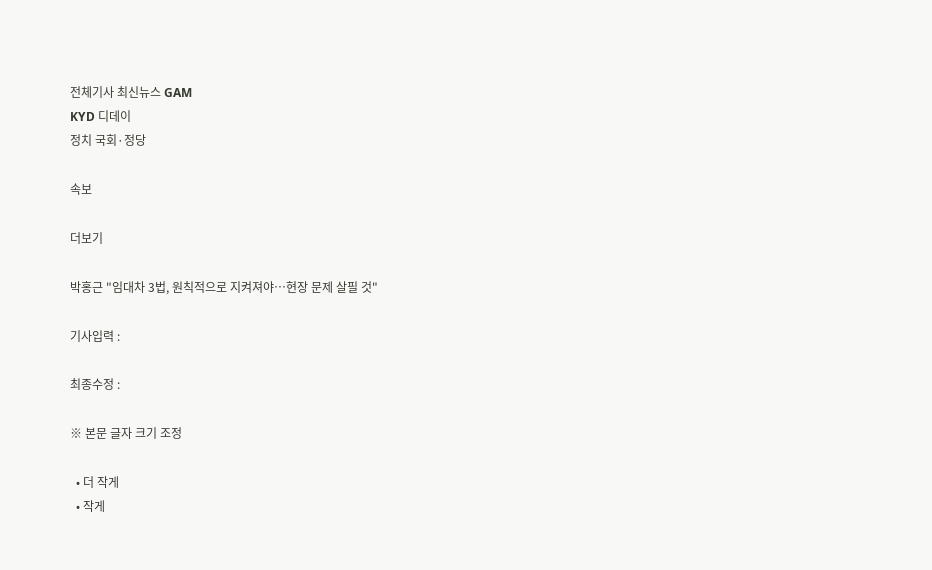전체기사 최신뉴스 GAM
KYD 디데이
정치 국회·정당

속보

더보기

박홍근 "임대차 3법, 원칙적으로 지켜져야…현장 문제 살필 것"

기사입력 :

최종수정 :

※ 본문 글자 크기 조정

  • 더 작게
  • 작게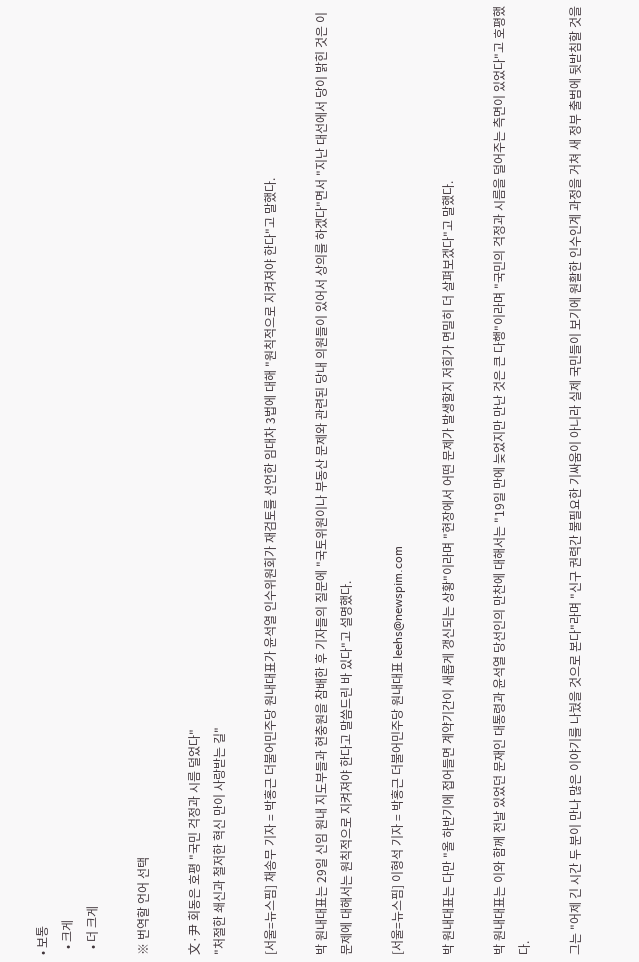• 보통
  • 크게
  • 더 크게

※ 번역할 언어 선택

文·尹 회동은 호평 "국민 걱정과 시름 덜었다"
"처절한 쇄신과 철저한 혁신 만이 사랑받는 길"

[서울=뉴스핌] 채송무 기자 = 박홍근 더불어민주당 원내대표가 윤석열 인수위원회가 재검토를 선언한 임대차 3법에 대해 "원칙적으로 지켜져야 한다"고 말했다.

박 원내대표는 29일 신임 원내 지도부들과 현충원을 참배한 후 기자들의 질문에 "국토위원이나 부동산 문제와 관련된 당내 의원들이 있어서 상의를 하겠다"면서 "지난 대선에서 당이 밝힌 것은 이 문제에 대해서는 원칙적으로 지켜져야 한다고 말씀드린 바 있다"고 설명했다.

[서울=뉴스핌] 이형석 기자 = 박홍근 더불어민주당 원내대표 leehs@newspim.com

박 원내대표는 다만 "올 하반기에 접어들면 계약기간이 새롭게 갱신되는 상황"이라며 "현장에서 어떤 문제가 발생할지 저희가 면밀히 더 살펴보겠다"고 말했다.

박 원내대표는 이와 함께 전날 있었던 문재인 대통령과 윤석열 당선인의 만찬에 대해서는 "19일 만에 늦었지만 만난 것은 큰 다행"이라며 "국민의 걱정과 시름을 덜어주는 측면이 있었다"고 호평했다.

그는 "어제 긴 시간 두 분이 만나 많은 이야기를 나눴을 것으로 본다"라며 "신구 권력간 불필요한 기싸움이 아니라 실제 국민들이 보기에 원활한 인수인계 과정을 거쳐 새 정부 출범에 뒷받침할 것을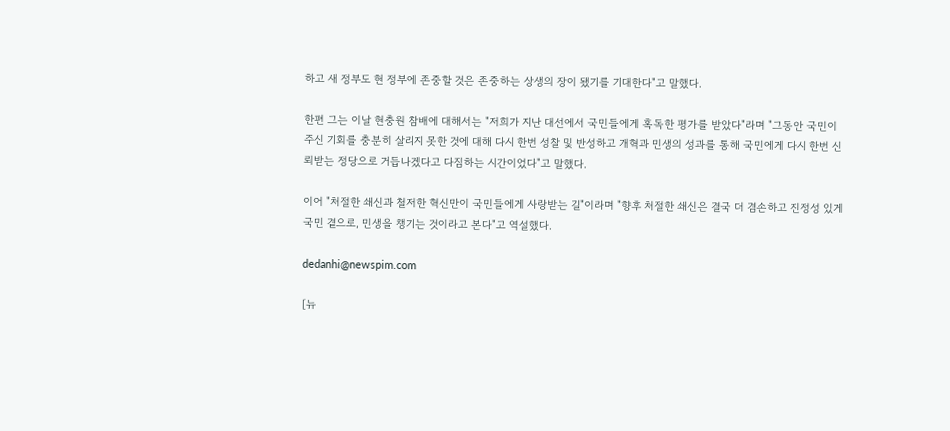하고 새 정부도 현 정부에 존중할 것은 존중하는 상생의 장이 됐기를 기대한다"고 말했다.

한편 그는 이날 현충원 참배에 대해서는 "저희가 지난 대선에서 국민들에게 혹독한 평가를 받았다"라며 "그동안 국민이 주신 기회를 충분히 살리지 못한 것에 대해 다시 한번 성찰 및 반성하고 개혁과 민생의 성과를 통해 국민에게 다시 한번 신뢰받는 정당으로 거듭나겠다고 다짐하는 시간이었다"고 말했다.

이어 "처절한 쇄신과 철저한 혁신만이 국민들에게 사랑받는 길"이라며 "향후 처절한 쇄신은 결국 더 겸손하고 진정성 있게 국민 곁으로, 민생을 챙기는 것이라고 본다"고 역설했다.

dedanhi@newspim.com

[뉴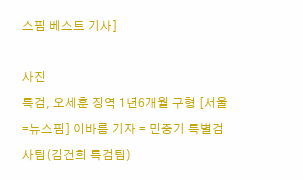스핌 베스트 기사]

사진
특검, 오세훈 징역 1년6개월 구형 [서울=뉴스핌] 이바름 기자 = 민중기 특별검사팀(김건희 특검팀)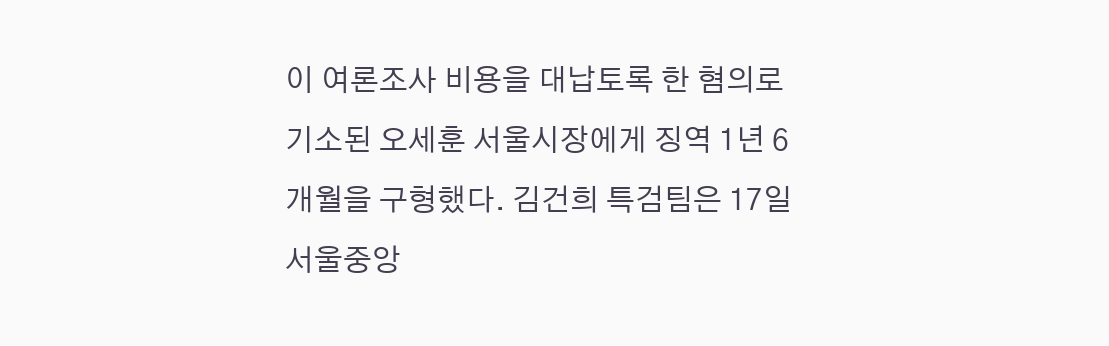이 여론조사 비용을 대납토록 한 혐의로 기소된 오세훈 서울시장에게 징역 1년 6개월을 구형했다. 김건희 특검팀은 17일 서울중앙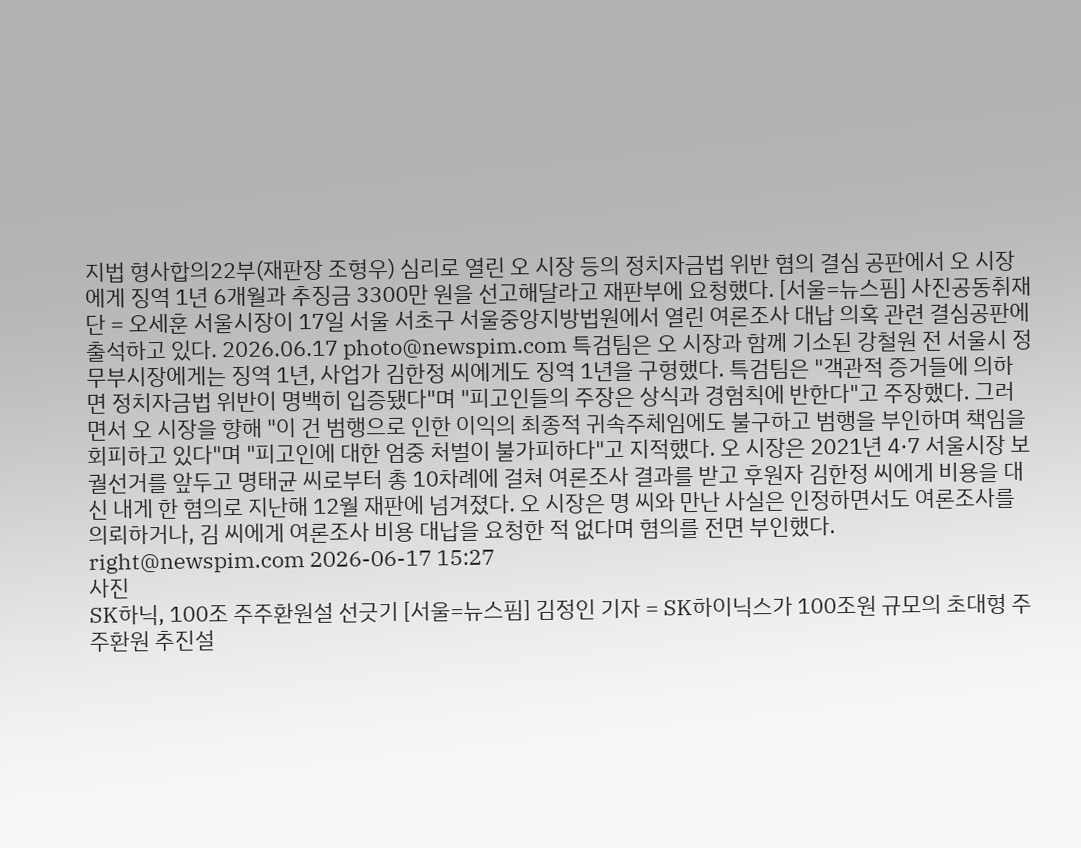지법 형사합의22부(재판장 조형우) 심리로 열린 오 시장 등의 정치자금법 위반 혐의 결심 공판에서 오 시장에게 징역 1년 6개월과 추징금 3300만 원을 선고해달라고 재판부에 요청했다. [서울=뉴스핌] 사진공동취재단 = 오세훈 서울시장이 17일 서울 서초구 서울중앙지방법원에서 열린 여론조사 대납 의혹 관련 결심공판에 출석하고 있다. 2026.06.17 photo@newspim.com 특검팀은 오 시장과 함께 기소된 강철원 전 서울시 정무부시장에게는 징역 1년, 사업가 김한정 씨에게도 징역 1년을 구형했다. 특검팀은 "객관적 증거들에 의하면 정치자금법 위반이 명백히 입증됐다"며 "피고인들의 주장은 상식과 경험칙에 반한다"고 주장했다. 그러면서 오 시장을 향해 "이 건 범행으로 인한 이익의 최종적 귀속주체임에도 불구하고 범행을 부인하며 책임을 회피하고 있다"며 "피고인에 대한 엄중 처벌이 불가피하다"고 지적했다. 오 시장은 2021년 4·7 서울시장 보궐선거를 앞두고 명태균 씨로부터 총 10차례에 걸쳐 여론조사 결과를 받고 후원자 김한정 씨에게 비용을 대신 내게 한 혐의로 지난해 12월 재판에 넘겨졌다. 오 시장은 명 씨와 만난 사실은 인정하면서도 여론조사를 의뢰하거나, 김 씨에게 여론조사 비용 대납을 요청한 적 없다며 혐의를 전면 부인했다. right@newspim.com 2026-06-17 15:27
사진
SK하닉, 100조 주주환원설 선긋기 [서울=뉴스핌] 김정인 기자 = SK하이닉스가 100조원 규모의 초대형 주주환원 추진설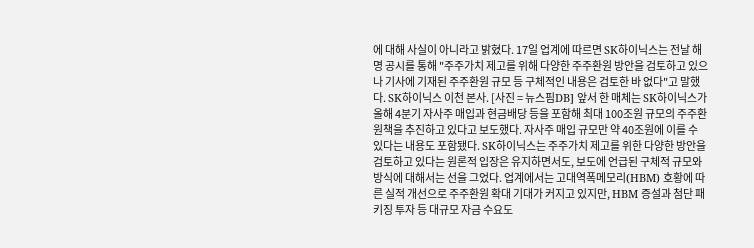에 대해 사실이 아니라고 밝혔다. 17일 업계에 따르면 SK하이닉스는 전날 해명 공시를 통해 "주주가치 제고를 위해 다양한 주주환원 방안을 검토하고 있으나 기사에 기재된 주주환원 규모 등 구체적인 내용은 검토한 바 없다"고 말했다. SK하이닉스 이천 본사. [사진 = 뉴스핌DB] 앞서 한 매체는 SK하이닉스가 올해 4분기 자사주 매입과 현금배당 등을 포함해 최대 100조원 규모의 주주환원책을 추진하고 있다고 보도했다. 자사주 매입 규모만 약 40조원에 이를 수 있다는 내용도 포함됐다. SK하이닉스는 주주가치 제고를 위한 다양한 방안을 검토하고 있다는 원론적 입장은 유지하면서도, 보도에 언급된 구체적 규모와 방식에 대해서는 선을 그었다. 업계에서는 고대역폭메모리(HBM) 호황에 따른 실적 개선으로 주주환원 확대 기대가 커지고 있지만, HBM 증설과 첨단 패키징 투자 등 대규모 자금 수요도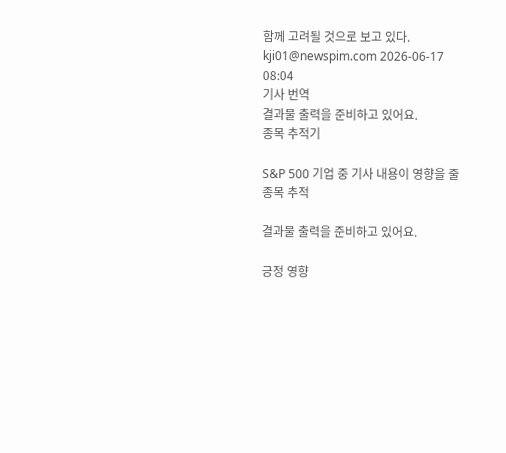함께 고려될 것으로 보고 있다. kji01@newspim.com 2026-06-17 08:04
기사 번역
결과물 출력을 준비하고 있어요.
종목 추적기

S&P 500 기업 중 기사 내용이 영향을 줄 종목 추적

결과물 출력을 준비하고 있어요.

긍정 영향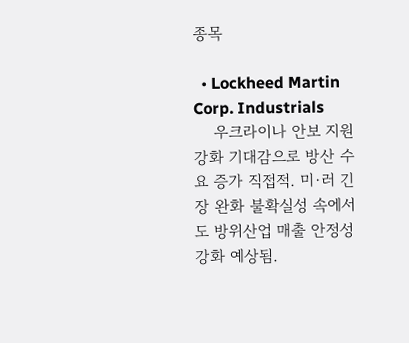종목

  • Lockheed Martin Corp. Industrials
    우크라이나 안보 지원 강화 기대감으로 방산 수요 증가 직접적. 미·러 긴장 완화 불확실성 속에서도 방위산업 매출 안정성 강화 예상됨.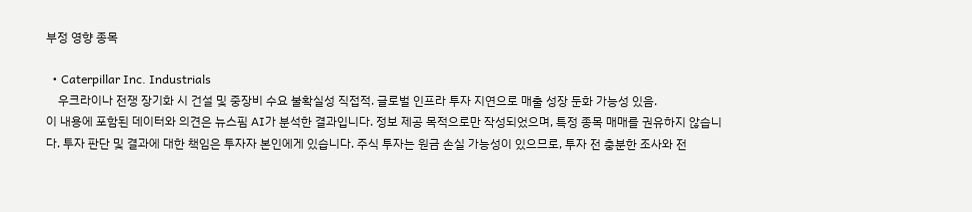부정 영향 종목

  • Caterpillar Inc. Industrials
    우크라이나 전쟁 장기화 시 건설 및 중장비 수요 불확실성 직접적. 글로벌 인프라 투자 지연으로 매출 성장 둔화 가능성 있음.
이 내용에 포함된 데이터와 의견은 뉴스핌 AI가 분석한 결과입니다. 정보 제공 목적으로만 작성되었으며, 특정 종목 매매를 권유하지 않습니다. 투자 판단 및 결과에 대한 책임은 투자자 본인에게 있습니다. 주식 투자는 원금 손실 가능성이 있으므로, 투자 전 충분한 조사와 전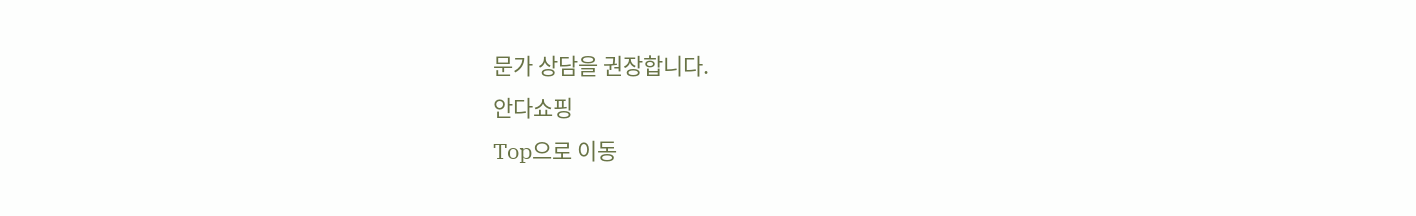문가 상담을 권장합니다.
안다쇼핑
Top으로 이동